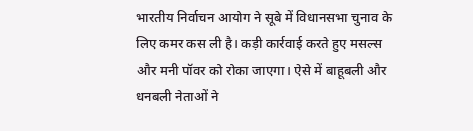भारतीय निर्वाचन आयोग ने सूबे में विधानसभा चुनाव के लिए कमर कस ली है। कड़ी कार्रवाई करते हुए मसल्स और मनी पॉवर को रोका जाएगा। ऐसे में बाहूबली और धनबली नेताओं ने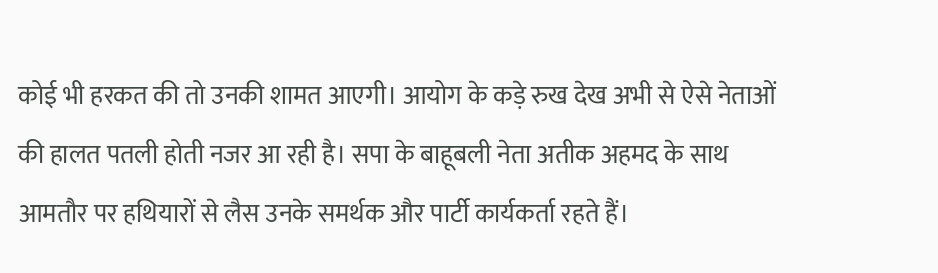कोई भी हरकत की तो उनकी शामत आएगी। आयोग के कड़े रुख देख अभी से ऐसे नेताओं की हालत पतली होती नजर आ रही है। सपा के बाहूबली नेता अतीक अहमद के साथ आमतौर पर हथियारों से लैस उनके समर्थक और पार्टी कार्यकर्ता रहते हैं।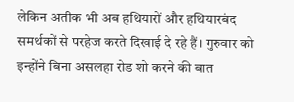लेकिन अतीक भी अब हथियारों और हथियारबंद समर्थकों से परहेज करते दिखाई दे रहे हैं। गुरुवार को इन्होंने बिना असलहा रोड शो करने की बात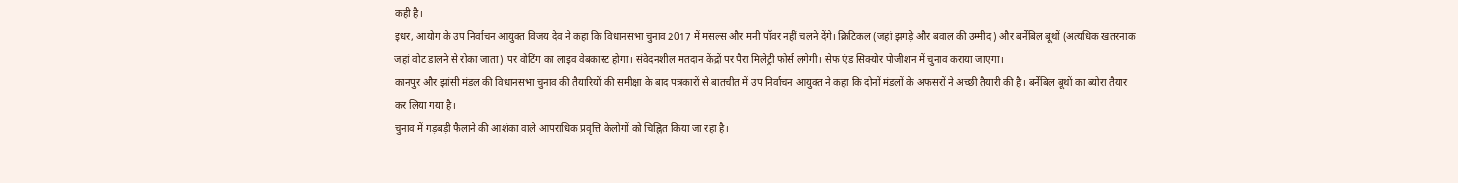कही है।
इधर, आयोग के उप निर्वाचन आयुक्त विजय देव ने कहा कि विधानसभा चुनाव 2017 में मसल्स और मनी पॉवर नहीं चलने देंगे। क्रिटिकल (जहां झगड़े और बवाल की उम्मीद) और बर्नेबिल बूथों (अत्यधिक खतरनाक जहां वोट डालने से रोका जाता) पर वोटिंग का लाइव वेबकास्ट होगा। संवेदनशील मतदान केंद्रों पर पैरा मिलेट्री फोर्स लगेगी। सेफ एंड सिक्योर पोजीशन में चुनाव कराया जाएगा।
कानपुर और झांसी मंडल की विधानसभा चुनाव की तैयारियों की समीक्षा के बाद पत्रकारों से बातचीत में उप निर्वाचन आयुक्त ने कहा कि दोनों मंडलों के अफसरों ने अच्छी तैयारी की है। बर्नेबिल बूथों का ब्योरा तैयार कर लिया गया है।
चुनाव में गड़बड़ी फैलाने की आशंका वाले आपराधिक प्रवृत्ति केलोगों को चिह्नित किया जा रहा है।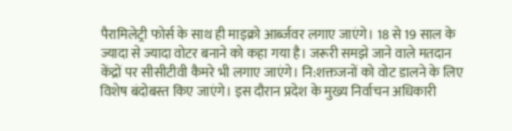पैरामिलेट्री फोर्स के साथ ही माइक्रो आर्ब्जवर लगाए जाएंगे। 18 से 19 साल के ज्यादा से ज्यादा वोटर बनाने को कहा गया है। जरूरी समझे जाने वाले मतदान केंद्रों पर सीसीटीवी कैमरे भी लगाए जाएंगे। नि:शक्तजनों को वोट डालने के लिए विशेष बंदोबस्त किए जाएंगे। इस दौरान प्रदेश के मुख्य निर्वाचन अधिकारी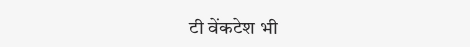टी वेंकटेश भी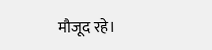मौजूद रहे।